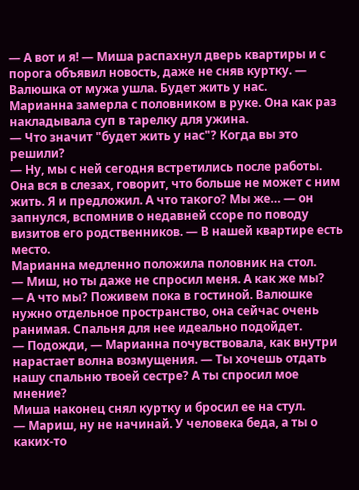— А вот и я! — Миша распахнул дверь квартиры и с порога объявил новость, даже не сняв куртку. — Валюшка от мужа ушла. Будет жить у нас.
Марианна замерла с половником в руке. Она как раз накладывала суп в тарелку для ужина.
— Что значит "будет жить у нас"? Когда вы это решили?
— Ну, мы с ней сегодня встретились после работы. Она вся в слезах, говорит, что больше не может с ним жить. Я и предложил. А что такого? Мы же… — он запнулся, вспомнив о недавней ссоре по поводу визитов его родственников. — В нашей квартире есть место.
Марианна медленно положила половник на стол.
— Миш, но ты даже не спросил меня. А как же мы?
— А что мы? Поживем пока в гостиной. Валюшке нужно отдельное пространство, она сейчас очень ранимая. Спальня для нее идеально подойдет.
— Подожди, — Марианна почувствовала, как внутри нарастает волна возмущения. — Ты хочешь отдать нашу спальню твоей сестре? А ты спросил мое мнение?
Миша наконец снял куртку и бросил ее на стул.
— Мариш, ну не начинай. У человека беда, а ты о каких-то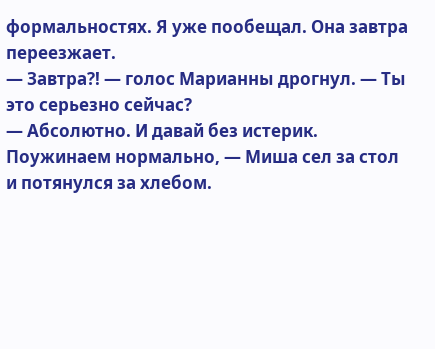формальностях. Я уже пообещал. Она завтра переезжает.
— Завтра?! — голос Марианны дрогнул. — Ты это серьезно сейчас?
— Абсолютно. И давай без истерик. Поужинаем нормально, — Миша сел за стол и потянулся за хлебом.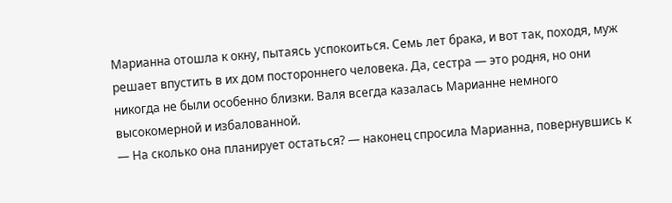Марианна отошла к окну, пытаясь успокоиться. Семь лет брака, и вот так, походя, муж решает впустить в их дом постороннего человека. Да, сестра — это родня, но они никогда не были особенно близки. Валя всегда казалась Марианне немного высокомерной и избалованной.
— На сколько она планирует остаться? — наконец спросила Марианна, повернувшись к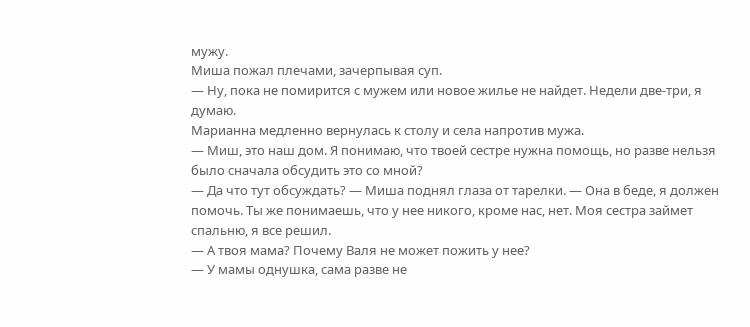мужу.
Миша пожал плечами, зачерпывая суп.
— Ну, пока не помирится с мужем или новое жилье не найдет. Недели две-три, я думаю.
Марианна медленно вернулась к столу и села напротив мужа.
— Миш, это наш дом. Я понимаю, что твоей сестре нужна помощь, но разве нельзя было сначала обсудить это со мной?
— Да что тут обсуждать? — Миша поднял глаза от тарелки. — Она в беде, я должен помочь. Ты же понимаешь, что у нее никого, кроме нас, нет. Моя сестра займет спальню, я все решил.
— А твоя мама? Почему Валя не может пожить у нее?
— У мамы однушка, сама разве не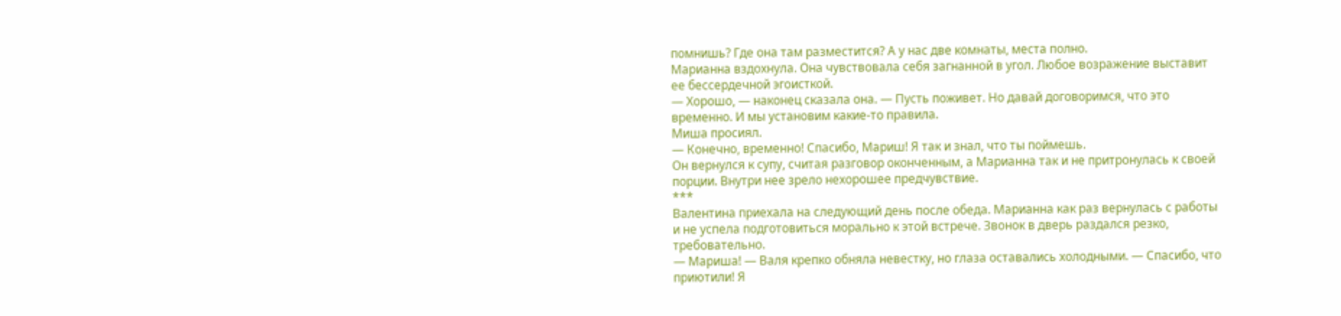помнишь? Где она там разместится? А у нас две комнаты, места полно.
Марианна вздохнула. Она чувствовала себя загнанной в угол. Любое возражение выставит ее бессердечной эгоисткой.
— Хорошо, — наконец сказала она. — Пусть поживет. Но давай договоримся, что это временно. И мы установим какие-то правила.
Миша просиял.
— Конечно, временно! Спасибо, Мариш! Я так и знал, что ты поймешь.
Он вернулся к супу, считая разговор оконченным, а Марианна так и не притронулась к своей порции. Внутри нее зрело нехорошее предчувствие.
***
Валентина приехала на следующий день после обеда. Марианна как раз вернулась с работы и не успела подготовиться морально к этой встрече. Звонок в дверь раздался резко, требовательно.
— Мариша! — Валя крепко обняла невестку, но глаза оставались холодными. — Спасибо, что приютили! Я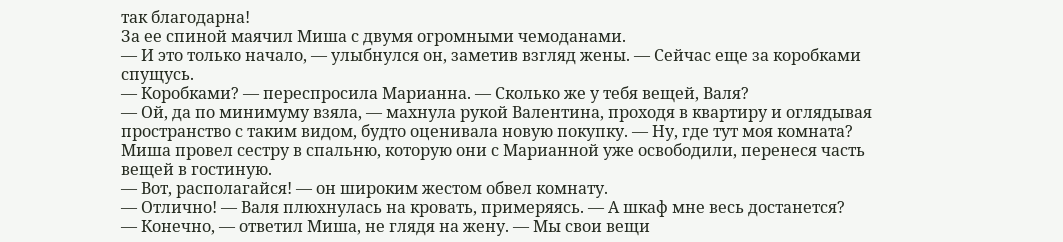так благодарна!
За ее спиной маячил Миша с двумя огромными чемоданами.
— И это только начало, — улыбнулся он, заметив взгляд жены. — Сейчас еще за коробками спущусь.
— Коробками? — переспросила Марианна. — Сколько же у тебя вещей, Валя?
— Ой, да по минимуму взяла, — махнула рукой Валентина, проходя в квартиру и оглядывая пространство с таким видом, будто оценивала новую покупку. — Ну, где тут моя комната?
Миша провел сестру в спальню, которую они с Марианной уже освободили, перенеся часть вещей в гостиную.
— Вот, располагайся! — он широким жестом обвел комнату.
— Отлично! — Валя плюхнулась на кровать, примеряясь. — А шкаф мне весь достанется?
— Конечно, — ответил Миша, не глядя на жену. — Мы свои вещи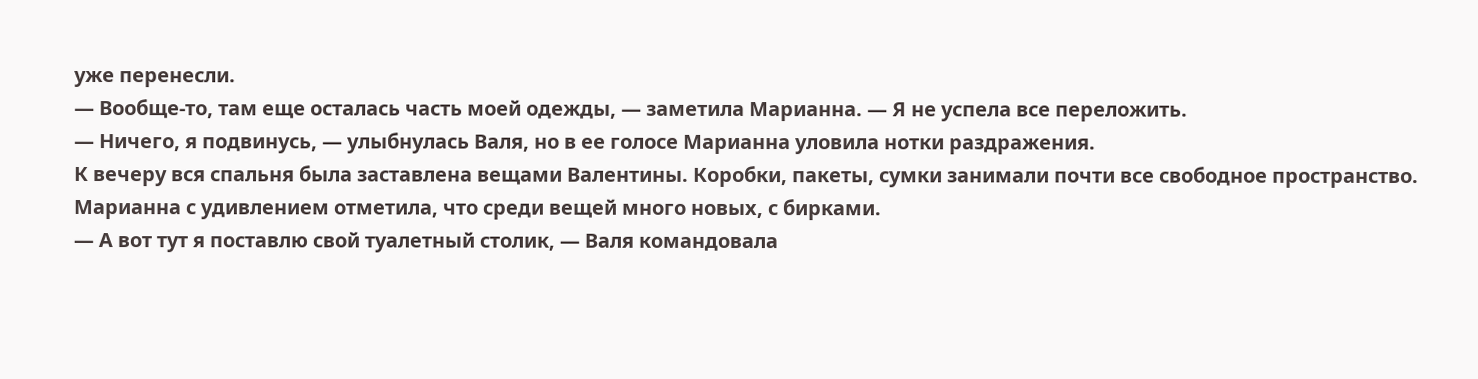уже перенесли.
— Вообще-то, там еще осталась часть моей одежды, — заметила Марианна. — Я не успела все переложить.
— Ничего, я подвинусь, — улыбнулась Валя, но в ее голосе Марианна уловила нотки раздражения.
К вечеру вся спальня была заставлена вещами Валентины. Коробки, пакеты, сумки занимали почти все свободное пространство. Марианна с удивлением отметила, что среди вещей много новых, с бирками.
— А вот тут я поставлю свой туалетный столик, — Валя командовала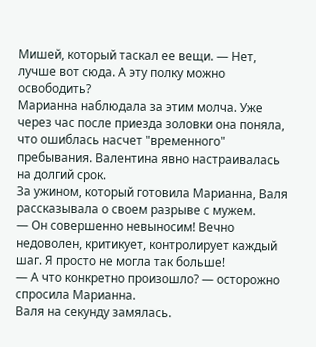Мишей, который таскал ее вещи. — Нет, лучше вот сюда. А эту полку можно освободить?
Марианна наблюдала за этим молча. Уже через час после приезда золовки она поняла, что ошиблась насчет "временного" пребывания. Валентина явно настраивалась на долгий срок.
За ужином, который готовила Марианна, Валя рассказывала о своем разрыве с мужем.
— Он совершенно невыносим! Вечно недоволен, критикует, контролирует каждый шаг. Я просто не могла так больше!
— А что конкретно произошло? — осторожно спросила Марианна.
Валя на секунду замялась.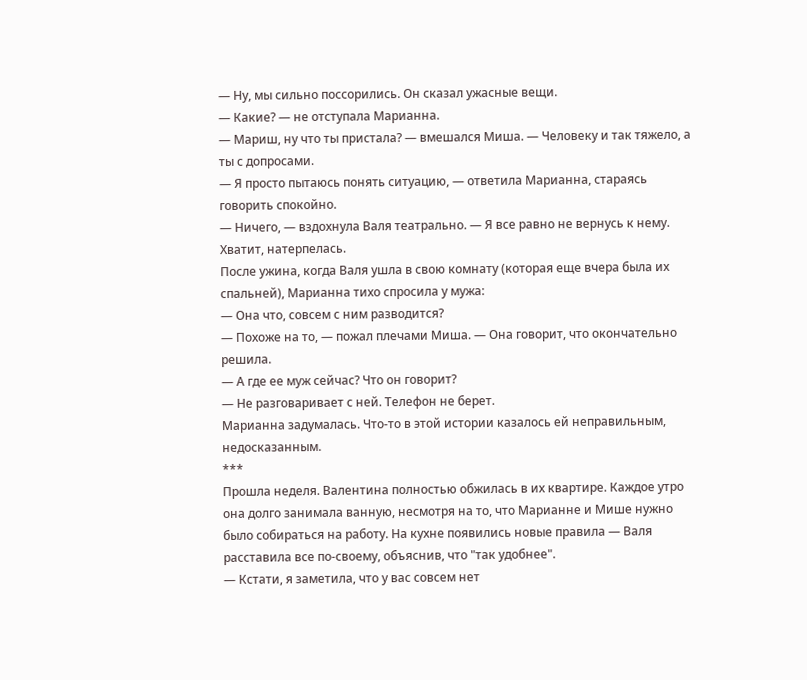— Ну, мы сильно поссорились. Он сказал ужасные вещи.
— Какие? — не отступала Марианна.
— Мариш, ну что ты пристала? — вмешался Миша. — Человеку и так тяжело, а ты с допросами.
— Я просто пытаюсь понять ситуацию, — ответила Марианна, стараясь говорить спокойно.
— Ничего, — вздохнула Валя театрально. — Я все равно не вернусь к нему. Хватит, натерпелась.
После ужина, когда Валя ушла в свою комнату (которая еще вчера была их спальней), Марианна тихо спросила у мужа:
— Она что, совсем с ним разводится?
— Похоже на то, — пожал плечами Миша. — Она говорит, что окончательно решила.
— А где ее муж сейчас? Что он говорит?
— Не разговаривает с ней. Телефон не берет.
Марианна задумалась. Что-то в этой истории казалось ей неправильным, недосказанным.
***
Прошла неделя. Валентина полностью обжилась в их квартире. Каждое утро она долго занимала ванную, несмотря на то, что Марианне и Мише нужно было собираться на работу. На кухне появились новые правила — Валя расставила все по-своему, объяснив, что "так удобнее".
— Кстати, я заметила, что у вас совсем нет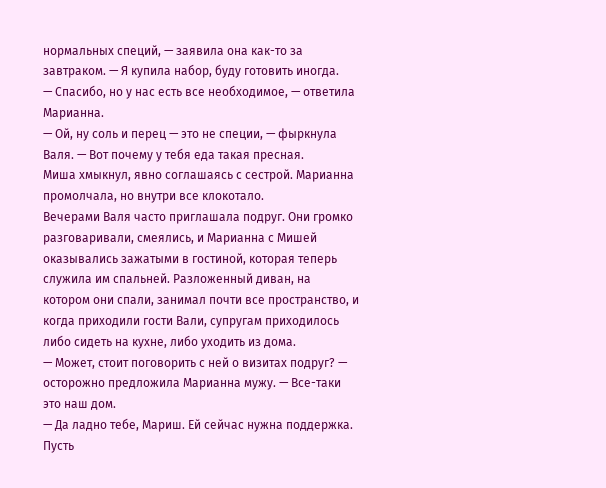нормальных специй, — заявила она как-то за завтраком. — Я купила набор, буду готовить иногда.
— Спасибо, но у нас есть все необходимое, — ответила Марианна.
— Ой, ну соль и перец — это не специи, — фыркнула Валя. — Вот почему у тебя еда такая пресная.
Миша хмыкнул, явно соглашаясь с сестрой. Марианна промолчала, но внутри все клокотало.
Вечерами Валя часто приглашала подруг. Они громко разговаривали, смеялись, и Марианна с Мишей оказывались зажатыми в гостиной, которая теперь служила им спальней. Разложенный диван, на котором они спали, занимал почти все пространство, и когда приходили гости Вали, супругам приходилось либо сидеть на кухне, либо уходить из дома.
— Может, стоит поговорить с ней о визитах подруг? — осторожно предложила Марианна мужу. — Все-таки это наш дом.
— Да ладно тебе, Мариш. Ей сейчас нужна поддержка. Пусть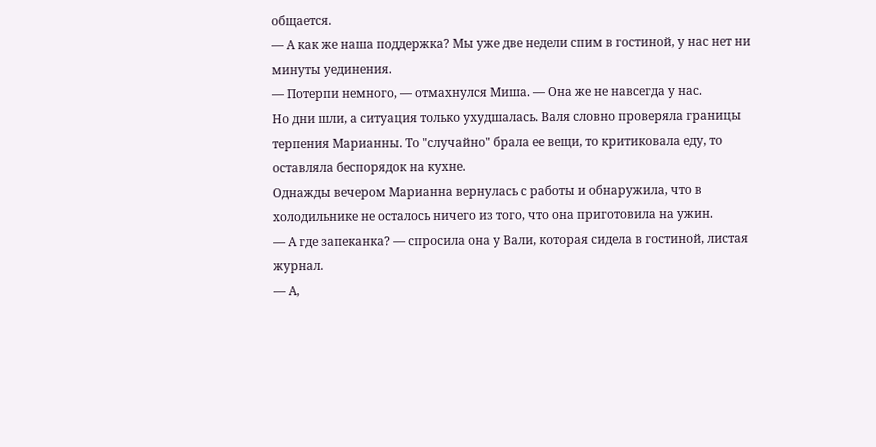общается.
— А как же наша поддержка? Мы уже две недели спим в гостиной, у нас нет ни минуты уединения.
— Потерпи немного, — отмахнулся Миша. — Она же не навсегда у нас.
Но дни шли, а ситуация только ухудшалась. Валя словно проверяла границы терпения Марианны. То "случайно" брала ее вещи, то критиковала еду, то оставляла беспорядок на кухне.
Однажды вечером Марианна вернулась с работы и обнаружила, что в холодильнике не осталось ничего из того, что она приготовила на ужин.
— А где запеканка? — спросила она у Вали, которая сидела в гостиной, листая журнал.
— А,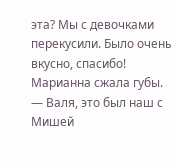эта? Мы с девочками перекусили. Было очень вкусно, спасибо!
Марианна сжала губы.
— Валя, это был наш с Мишей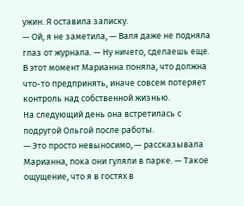ужин. Я оставила записку.
— Ой, я не заметила, — Валя даже не подняла глаз от журнала. — Ну ничего, сделаешь еще.
В этот момент Марианна поняла, что должна что-то предпринять, иначе совсем потеряет контроль над собственной жизнью.
На следующий день она встретилась с подругой Ольгой после работы.
— Это просто невыносимо, — рассказывала Марианна, пока они гуляли в парке. — Такое ощущение, что я в гостях в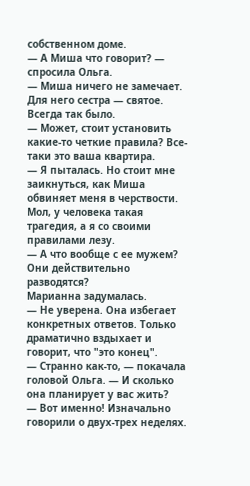собственном доме.
— А Миша что говорит? — спросила Ольга.
— Миша ничего не замечает. Для него сестра — святое. Всегда так было.
— Может, стоит установить какие-то четкие правила? Все-таки это ваша квартира.
— Я пыталась. Но стоит мне заикнуться, как Миша обвиняет меня в черствости. Мол, у человека такая трагедия, а я со своими правилами лезу.
— А что вообще с ее мужем? Они действительно разводятся?
Марианна задумалась.
— Не уверена. Она избегает конкретных ответов. Только драматично вздыхает и говорит, что "это конец".
— Странно как-то, — покачала головой Ольга. — И сколько она планирует у вас жить?
— Вот именно! Изначально говорили о двух-трех неделях.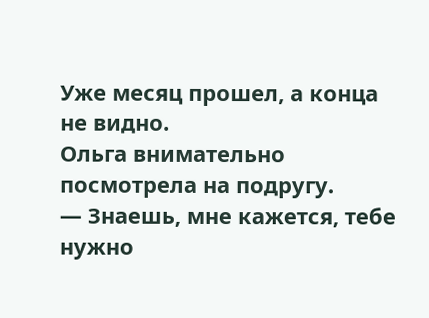Уже месяц прошел, а конца не видно.
Ольга внимательно посмотрела на подругу.
— Знаешь, мне кажется, тебе нужно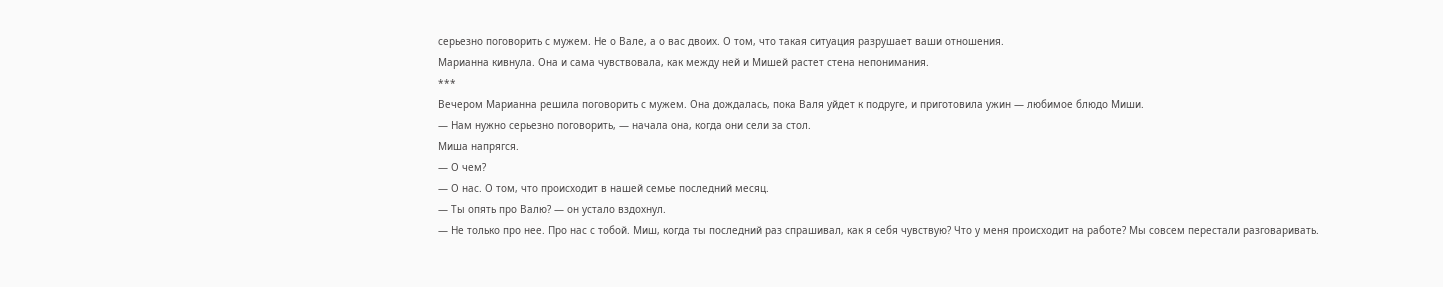серьезно поговорить с мужем. Не о Вале, а о вас двоих. О том, что такая ситуация разрушает ваши отношения.
Марианна кивнула. Она и сама чувствовала, как между ней и Мишей растет стена непонимания.
***
Вечером Марианна решила поговорить с мужем. Она дождалась, пока Валя уйдет к подруге, и приготовила ужин — любимое блюдо Миши.
— Нам нужно серьезно поговорить, — начала она, когда они сели за стол.
Миша напрягся.
— О чем?
— О нас. О том, что происходит в нашей семье последний месяц.
— Ты опять про Валю? — он устало вздохнул.
— Не только про нее. Про нас с тобой. Миш, когда ты последний раз спрашивал, как я себя чувствую? Что у меня происходит на работе? Мы совсем перестали разговаривать.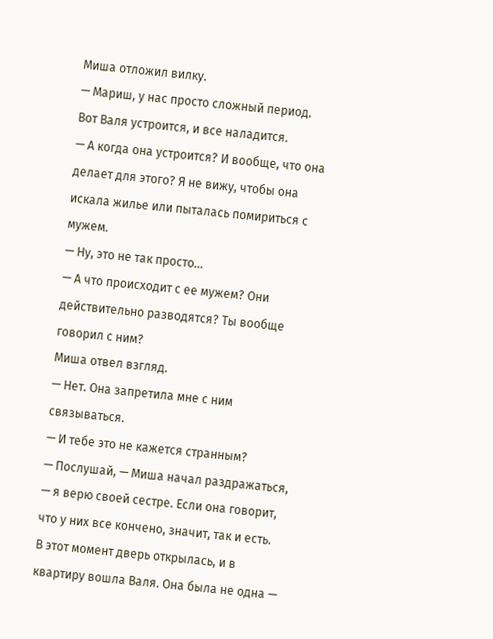Миша отложил вилку.
— Мариш, у нас просто сложный период. Вот Валя устроится, и все наладится.
— А когда она устроится? И вообще, что она делает для этого? Я не вижу, чтобы она искала жилье или пыталась помириться с мужем.
— Ну, это не так просто...
— А что происходит с ее мужем? Они действительно разводятся? Ты вообще говорил с ним?
Миша отвел взгляд.
— Нет. Она запретила мне с ним связываться.
— И тебе это не кажется странным?
— Послушай, — Миша начал раздражаться, — я верю своей сестре. Если она говорит, что у них все кончено, значит, так и есть.
В этот момент дверь открылась, и в квартиру вошла Валя. Она была не одна —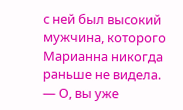с ней был высокий мужчина, которого Марианна никогда раньше не видела.
— О, вы уже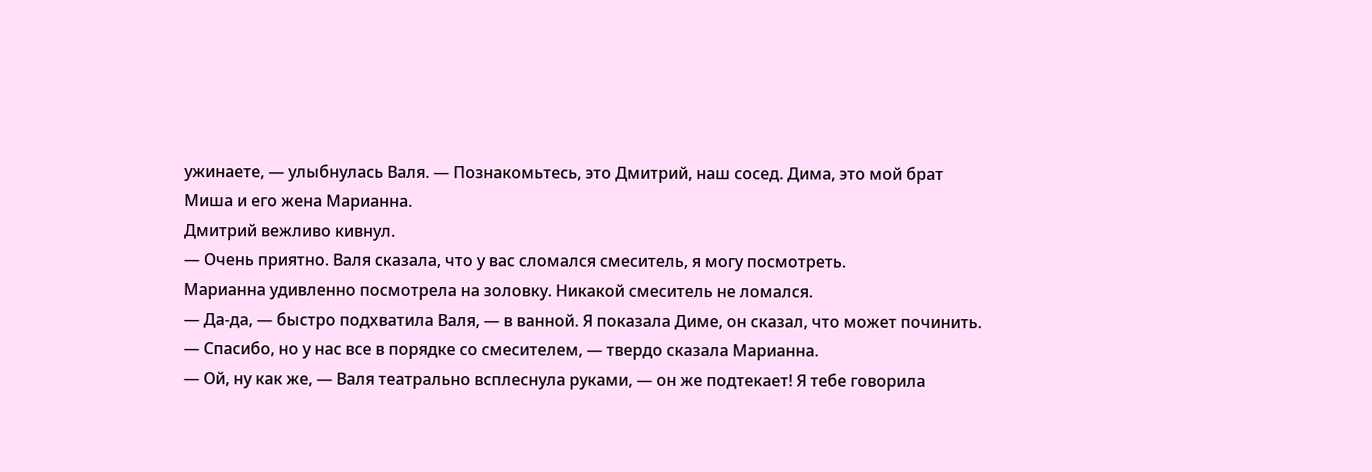ужинаете, — улыбнулась Валя. — Познакомьтесь, это Дмитрий, наш сосед. Дима, это мой брат Миша и его жена Марианна.
Дмитрий вежливо кивнул.
— Очень приятно. Валя сказала, что у вас сломался смеситель, я могу посмотреть.
Марианна удивленно посмотрела на золовку. Никакой смеситель не ломался.
— Да-да, — быстро подхватила Валя, — в ванной. Я показала Диме, он сказал, что может починить.
— Спасибо, но у нас все в порядке со смесителем, — твердо сказала Марианна.
— Ой, ну как же, — Валя театрально всплеснула руками, — он же подтекает! Я тебе говорила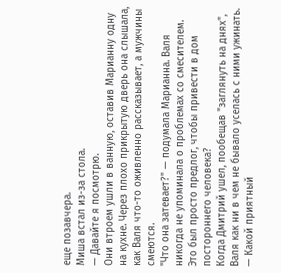еще позавчера.
Миша встал из-за стола.
— Давайте я посмотрю.
Они втроем ушли в ванную, оставив Марианну одну на кухне. Через плохо прикрытую дверь она слышала, как Валя что-то оживленно рассказывает, а мужчины смеются.
"Что она затевает?" — подумала Марианна. Валя никогда не упоминала о проблемах со смесителем. Это был просто предлог, чтобы привести в дом постороннего человека?
Когда Дмитрий ушел, пообещав "заглянуть на днях", Валя как ни в чем не бывало уселась с ними ужинать.
— Какой приятный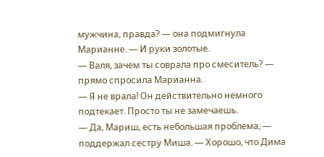мужчина, правда? — она подмигнула Марианне. — И руки золотые.
— Валя, зачем ты соврала про смеситель? — прямо спросила Марианна.
— Я не врала! Он действительно немного подтекает. Просто ты не замечаешь.
— Да, Мариш, есть небольшая проблема, — поддержал сестру Миша. — Хорошо, что Дима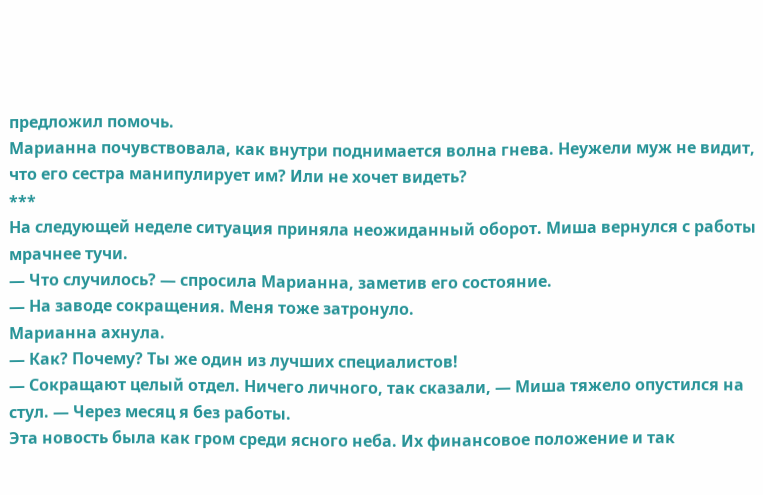предложил помочь.
Марианна почувствовала, как внутри поднимается волна гнева. Неужели муж не видит, что его сестра манипулирует им? Или не хочет видеть?
***
На следующей неделе ситуация приняла неожиданный оборот. Миша вернулся с работы мрачнее тучи.
— Что случилось? — спросила Марианна, заметив его состояние.
— На заводе сокращения. Меня тоже затронуло.
Марианна ахнула.
— Как? Почему? Ты же один из лучших специалистов!
— Сокращают целый отдел. Ничего личного, так сказали, — Миша тяжело опустился на стул. — Через месяц я без работы.
Эта новость была как гром среди ясного неба. Их финансовое положение и так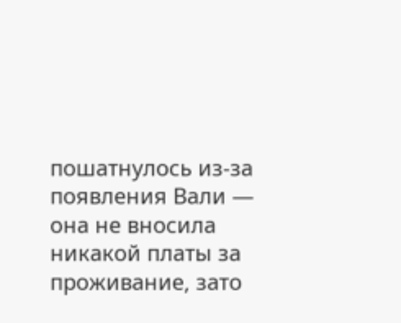пошатнулось из-за появления Вали — она не вносила никакой платы за проживание, зато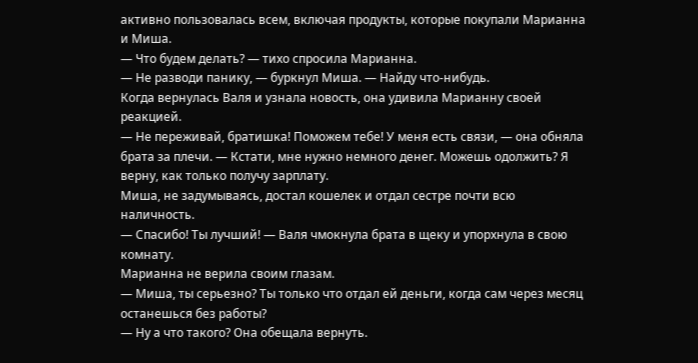активно пользовалась всем, включая продукты, которые покупали Марианна и Миша.
— Что будем делать? — тихо спросила Марианна.
— Не разводи панику, — буркнул Миша. — Найду что-нибудь.
Когда вернулась Валя и узнала новость, она удивила Марианну своей реакцией.
— Не переживай, братишка! Поможем тебе! У меня есть связи, — она обняла брата за плечи. — Кстати, мне нужно немного денег. Можешь одолжить? Я верну, как только получу зарплату.
Миша, не задумываясь, достал кошелек и отдал сестре почти всю наличность.
— Спасибо! Ты лучший! — Валя чмокнула брата в щеку и упорхнула в свою комнату.
Марианна не верила своим глазам.
— Миша, ты серьезно? Ты только что отдал ей деньги, когда сам через месяц останешься без работы?
— Ну а что такого? Она обещала вернуть.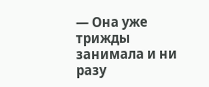— Она уже трижды занимала и ни разу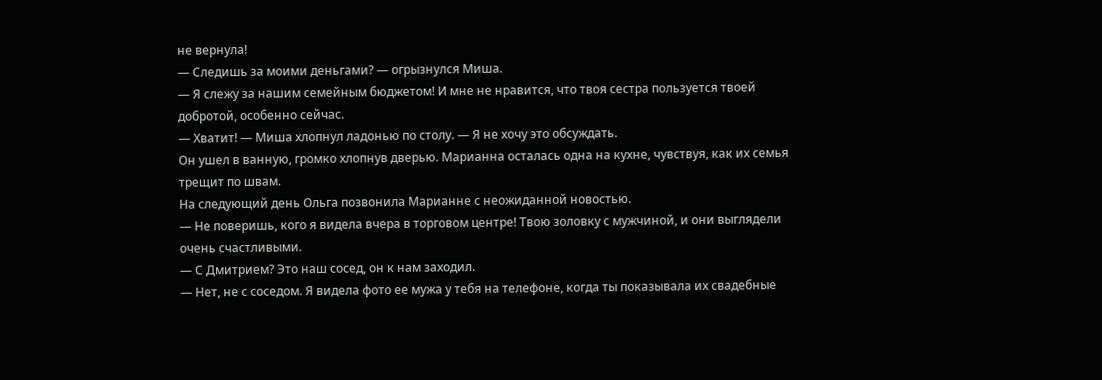не вернула!
— Следишь за моими деньгами? — огрызнулся Миша.
— Я слежу за нашим семейным бюджетом! И мне не нравится, что твоя сестра пользуется твоей добротой, особенно сейчас.
— Хватит! — Миша хлопнул ладонью по столу. — Я не хочу это обсуждать.
Он ушел в ванную, громко хлопнув дверью. Марианна осталась одна на кухне, чувствуя, как их семья трещит по швам.
На следующий день Ольга позвонила Марианне с неожиданной новостью.
— Не поверишь, кого я видела вчера в торговом центре! Твою золовку с мужчиной, и они выглядели очень счастливыми.
— С Дмитрием? Это наш сосед, он к нам заходил.
— Нет, не с соседом. Я видела фото ее мужа у тебя на телефоне, когда ты показывала их свадебные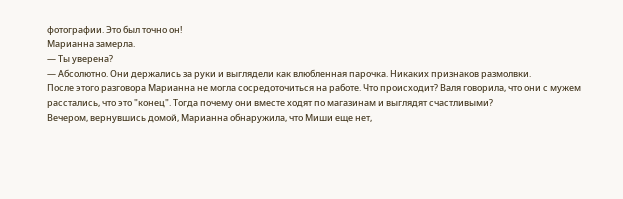фотографии. Это был точно он!
Марианна замерла.
— Ты уверена?
— Абсолютно. Они держались за руки и выглядели как влюбленная парочка. Никаких признаков размолвки.
После этого разговора Марианна не могла сосредоточиться на работе. Что происходит? Валя говорила, что они с мужем расстались, что это "конец". Тогда почему они вместе ходят по магазинам и выглядят счастливыми?
Вечером, вернувшись домой, Марианна обнаружила, что Миши еще нет,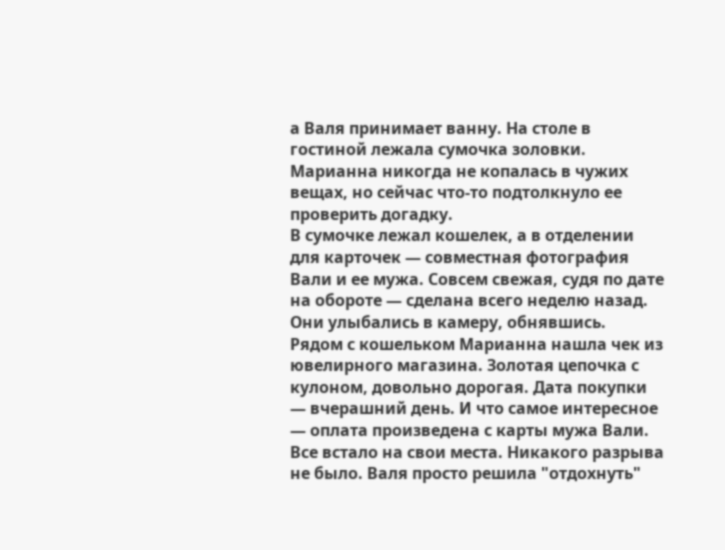а Валя принимает ванну. На столе в гостиной лежала сумочка золовки. Марианна никогда не копалась в чужих вещах, но сейчас что-то подтолкнуло ее проверить догадку.
В сумочке лежал кошелек, а в отделении для карточек — совместная фотография Вали и ее мужа. Совсем свежая, судя по дате на обороте — сделана всего неделю назад. Они улыбались в камеру, обнявшись.
Рядом с кошельком Марианна нашла чек из ювелирного магазина. Золотая цепочка с кулоном, довольно дорогая. Дата покупки — вчерашний день. И что самое интересное — оплата произведена с карты мужа Вали.
Все встало на свои места. Никакого разрыва не было. Валя просто решила "отдохнуть"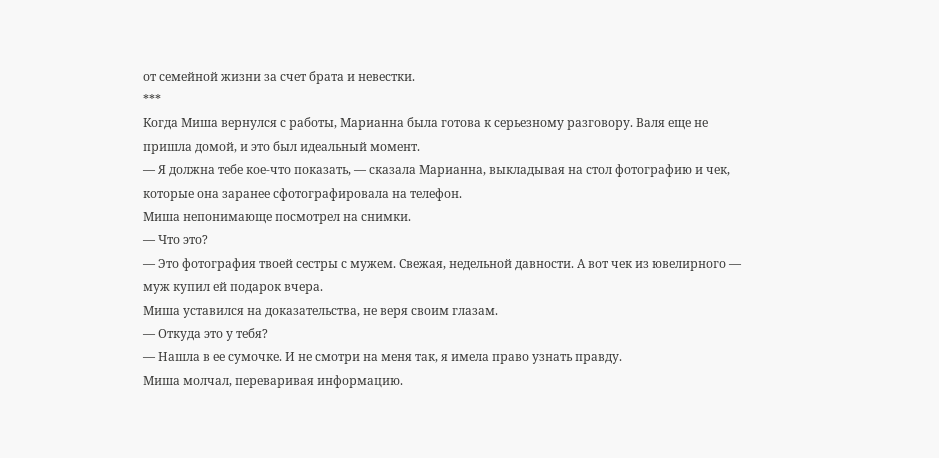от семейной жизни за счет брата и невестки.
***
Когда Миша вернулся с работы, Марианна была готова к серьезному разговору. Валя еще не пришла домой, и это был идеальный момент.
— Я должна тебе кое-что показать, — сказала Марианна, выкладывая на стол фотографию и чек, которые она заранее сфотографировала на телефон.
Миша непонимающе посмотрел на снимки.
— Что это?
— Это фотография твоей сестры с мужем. Свежая, недельной давности. А вот чек из ювелирного — муж купил ей подарок вчера.
Миша уставился на доказательства, не веря своим глазам.
— Откуда это у тебя?
— Нашла в ее сумочке. И не смотри на меня так, я имела право узнать правду.
Миша молчал, переваривая информацию.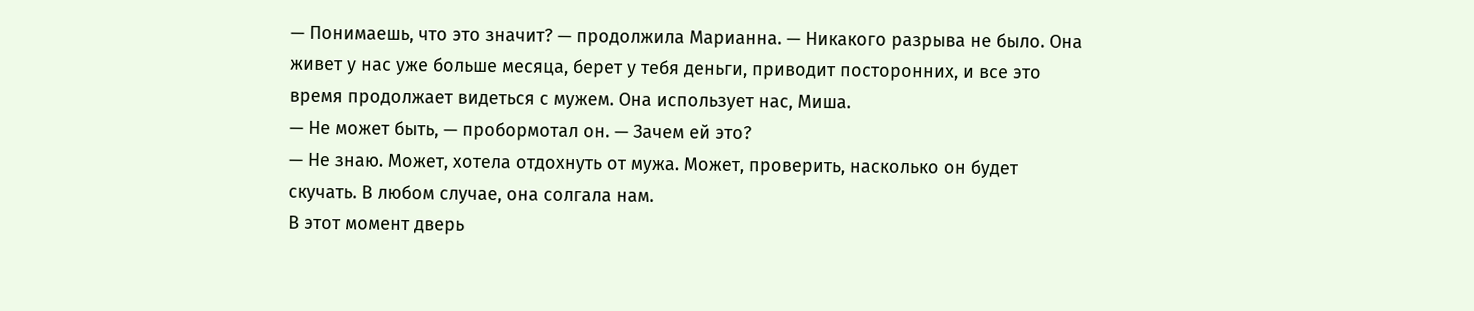— Понимаешь, что это значит? — продолжила Марианна. — Никакого разрыва не было. Она живет у нас уже больше месяца, берет у тебя деньги, приводит посторонних, и все это время продолжает видеться с мужем. Она использует нас, Миша.
— Не может быть, — пробормотал он. — Зачем ей это?
— Не знаю. Может, хотела отдохнуть от мужа. Может, проверить, насколько он будет скучать. В любом случае, она солгала нам.
В этот момент дверь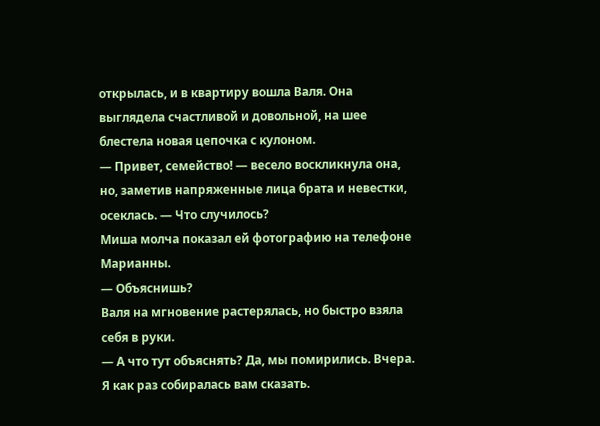открылась, и в квартиру вошла Валя. Она выглядела счастливой и довольной, на шее блестела новая цепочка с кулоном.
— Привет, семейство! — весело воскликнула она, но, заметив напряженные лица брата и невестки, осеклась. — Что случилось?
Миша молча показал ей фотографию на телефоне Марианны.
— Объяснишь?
Валя на мгновение растерялась, но быстро взяла себя в руки.
— А что тут объяснять? Да, мы помирились. Вчера. Я как раз собиралась вам сказать.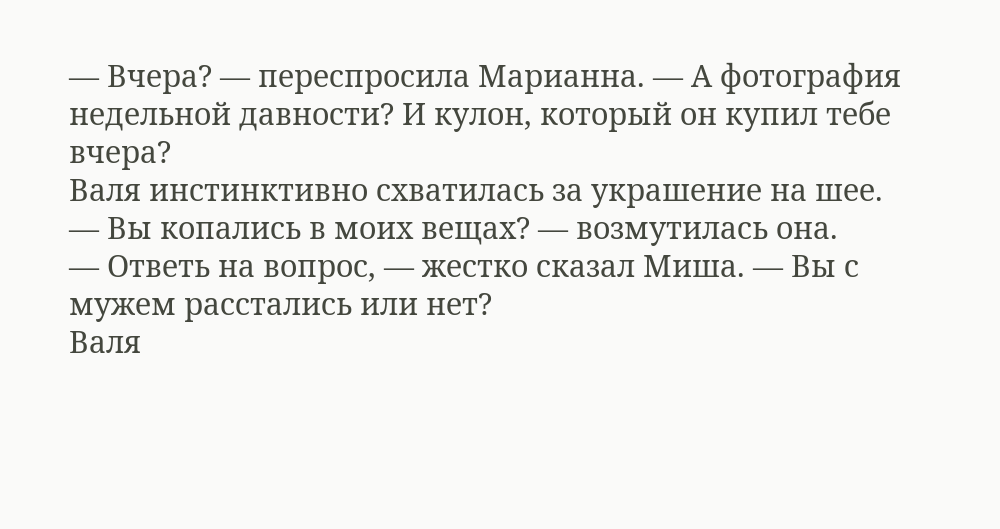— Вчера? — переспросила Марианна. — А фотография недельной давности? И кулон, который он купил тебе вчера?
Валя инстинктивно схватилась за украшение на шее.
— Вы копались в моих вещах? — возмутилась она.
— Ответь на вопрос, — жестко сказал Миша. — Вы с мужем расстались или нет?
Валя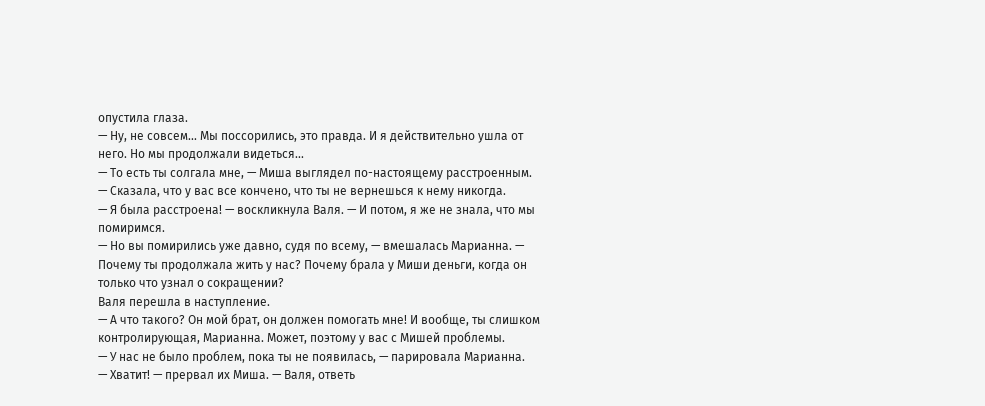опустила глаза.
— Ну, не совсем... Мы поссорились, это правда. И я действительно ушла от него. Но мы продолжали видеться...
— То есть ты солгала мне, — Миша выглядел по-настоящему расстроенным. — Сказала, что у вас все кончено, что ты не вернешься к нему никогда.
— Я была расстроена! — воскликнула Валя. — И потом, я же не знала, что мы помиримся.
— Но вы помирились уже давно, судя по всему, — вмешалась Марианна. — Почему ты продолжала жить у нас? Почему брала у Миши деньги, когда он только что узнал о сокращении?
Валя перешла в наступление.
— А что такого? Он мой брат, он должен помогать мне! И вообще, ты слишком контролирующая, Марианна. Может, поэтому у вас с Мишей проблемы.
— У нас не было проблем, пока ты не появилась, — парировала Марианна.
— Хватит! — прервал их Миша. — Валя, ответь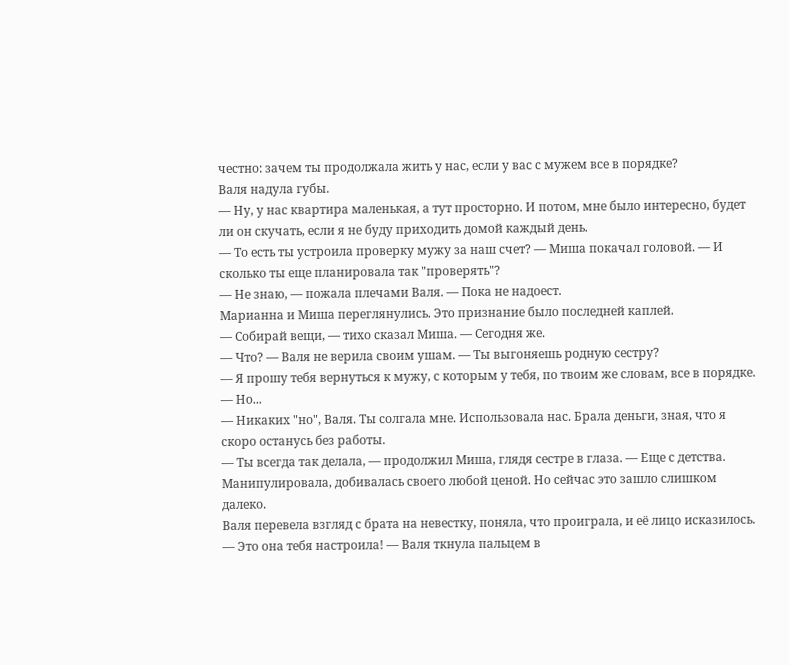честно: зачем ты продолжала жить у нас, если у вас с мужем все в порядке?
Валя надула губы.
— Ну, у нас квартира маленькая, а тут просторно. И потом, мне было интересно, будет ли он скучать, если я не буду приходить домой каждый день.
— То есть ты устроила проверку мужу за наш счет? — Миша покачал головой. — И сколько ты еще планировала так "проверять"?
— Не знаю, — пожала плечами Валя. — Пока не надоест.
Марианна и Миша переглянулись. Это признание было последней каплей.
— Собирай вещи, — тихо сказал Миша. — Сегодня же.
— Что? — Валя не верила своим ушам. — Ты выгоняешь родную сестру?
— Я прошу тебя вернуться к мужу, с которым у тебя, по твоим же словам, все в порядке.
— Но...
— Никаких "но", Валя. Ты солгала мне. Использовала нас. Брала деньги, зная, что я скоро останусь без работы.
— Ты всегда так делала, — продолжил Миша, глядя сестре в глаза. — Еще с детства. Манипулировала, добивалась своего любой ценой. Но сейчас это зашло слишком далеко.
Валя перевела взгляд с брата на невестку, поняла, что проиграла, и её лицо исказилось.
— Это она тебя настроила! — Валя ткнула пальцем в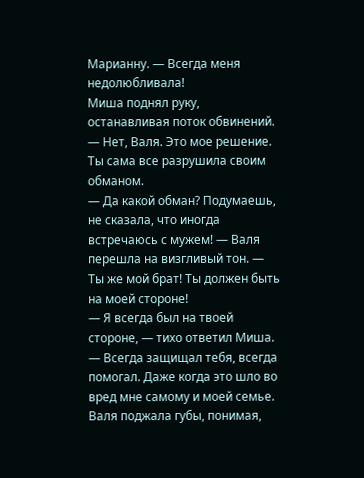Марианну. — Всегда меня недолюбливала!
Миша поднял руку, останавливая поток обвинений.
— Нет, Валя. Это мое решение. Ты сама все разрушила своим обманом.
— Да какой обман? Подумаешь, не сказала, что иногда встречаюсь с мужем! — Валя перешла на визгливый тон. — Ты же мой брат! Ты должен быть на моей стороне!
— Я всегда был на твоей стороне, — тихо ответил Миша. — Всегда защищал тебя, всегда помогал. Даже когда это шло во вред мне самому и моей семье.
Валя поджала губы, понимая,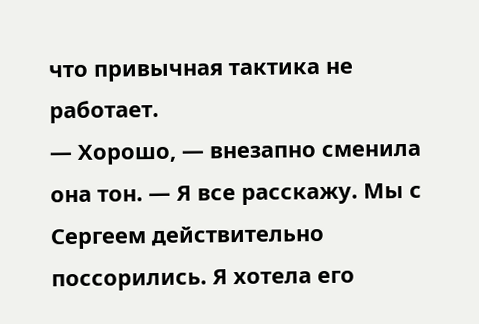что привычная тактика не работает.
— Хорошо, — внезапно сменила она тон. — Я все расскажу. Мы с Сергеем действительно поссорились. Я хотела его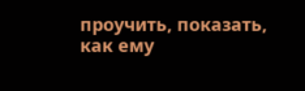проучить, показать, как ему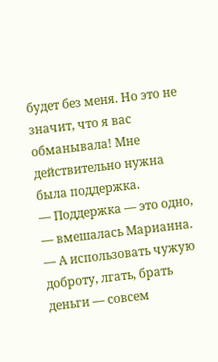будет без меня. Но это не значит, что я вас обманывала! Мне действительно нужна была поддержка.
— Поддержка — это одно, — вмешалась Марианна. — А использовать чужую доброту, лгать, брать деньги — совсем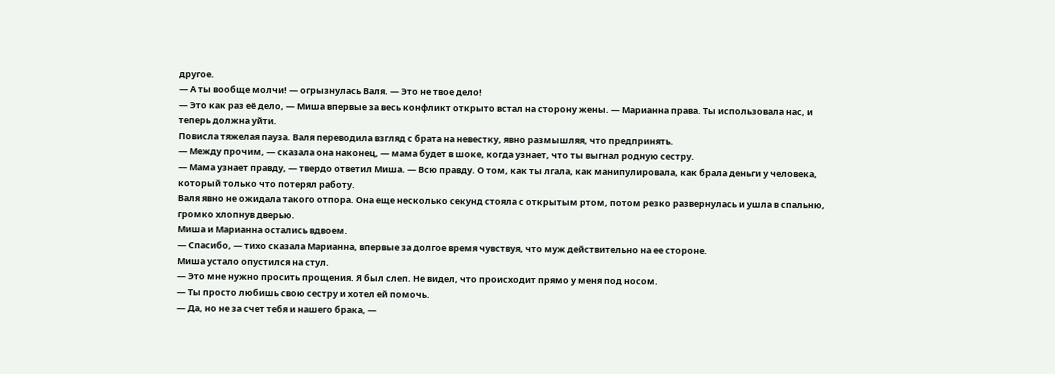другое.
— А ты вообще молчи! — огрызнулась Валя. — Это не твое дело!
— Это как раз её дело, — Миша впервые за весь конфликт открыто встал на сторону жены. — Марианна права. Ты использовала нас, и теперь должна уйти.
Повисла тяжелая пауза. Валя переводила взгляд с брата на невестку, явно размышляя, что предпринять.
— Между прочим, — сказала она наконец, — мама будет в шоке, когда узнает, что ты выгнал родную сестру.
— Мама узнает правду, — твердо ответил Миша. — Всю правду. О том, как ты лгала, как манипулировала, как брала деньги у человека, который только что потерял работу.
Валя явно не ожидала такого отпора. Она еще несколько секунд стояла с открытым ртом, потом резко развернулась и ушла в спальню, громко хлопнув дверью.
Миша и Марианна остались вдвоем.
— Спасибо, — тихо сказала Марианна, впервые за долгое время чувствуя, что муж действительно на ее стороне.
Миша устало опустился на стул.
— Это мне нужно просить прощения. Я был слеп. Не видел, что происходит прямо у меня под носом.
— Ты просто любишь свою сестру и хотел ей помочь.
— Да, но не за счет тебя и нашего брака, —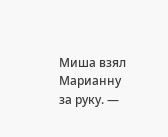Миша взял Марианну за руку. —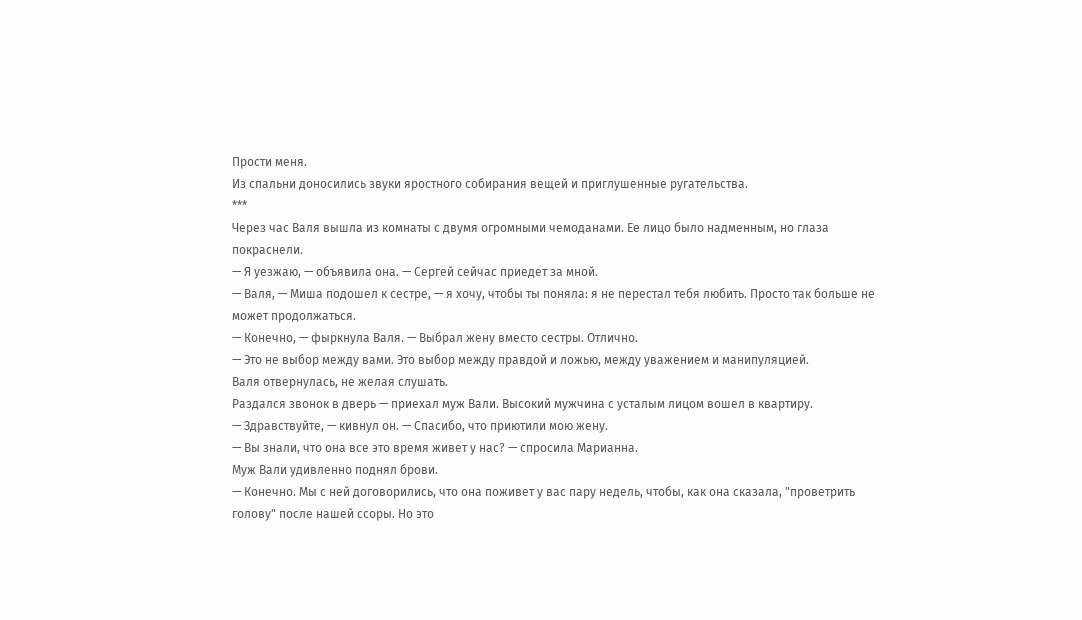Прости меня.
Из спальни доносились звуки яростного собирания вещей и приглушенные ругательства.
***
Через час Валя вышла из комнаты с двумя огромными чемоданами. Ее лицо было надменным, но глаза покраснели.
— Я уезжаю, — объявила она. — Сергей сейчас приедет за мной.
— Валя, — Миша подошел к сестре, — я хочу, чтобы ты поняла: я не перестал тебя любить. Просто так больше не может продолжаться.
— Конечно, — фыркнула Валя. — Выбрал жену вместо сестры. Отлично.
— Это не выбор между вами. Это выбор между правдой и ложью, между уважением и манипуляцией.
Валя отвернулась, не желая слушать.
Раздался звонок в дверь — приехал муж Вали. Высокий мужчина с усталым лицом вошел в квартиру.
— Здравствуйте, — кивнул он. — Спасибо, что приютили мою жену.
— Вы знали, что она все это время живет у нас? — спросила Марианна.
Муж Вали удивленно поднял брови.
— Конечно. Мы с ней договорились, что она поживет у вас пару недель, чтобы, как она сказала, "проветрить голову" после нашей ссоры. Но это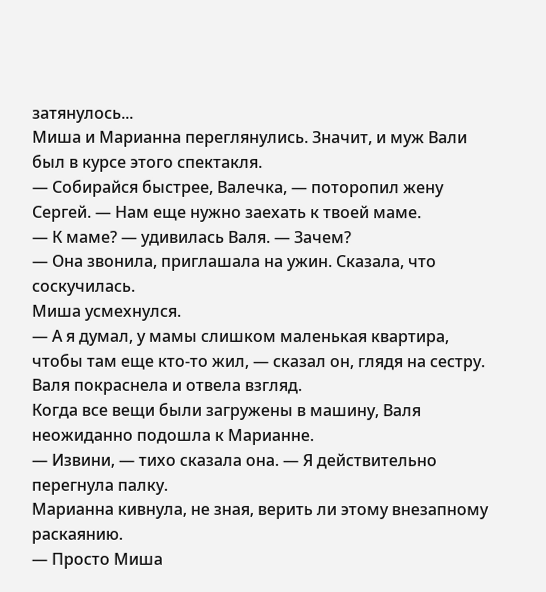затянулось...
Миша и Марианна переглянулись. Значит, и муж Вали был в курсе этого спектакля.
— Собирайся быстрее, Валечка, — поторопил жену Сергей. — Нам еще нужно заехать к твоей маме.
— К маме? — удивилась Валя. — Зачем?
— Она звонила, приглашала на ужин. Сказала, что соскучилась.
Миша усмехнулся.
— А я думал, у мамы слишком маленькая квартира, чтобы там еще кто-то жил, — сказал он, глядя на сестру.
Валя покраснела и отвела взгляд.
Когда все вещи были загружены в машину, Валя неожиданно подошла к Марианне.
— Извини, — тихо сказала она. — Я действительно перегнула палку.
Марианна кивнула, не зная, верить ли этому внезапному раскаянию.
— Просто Миша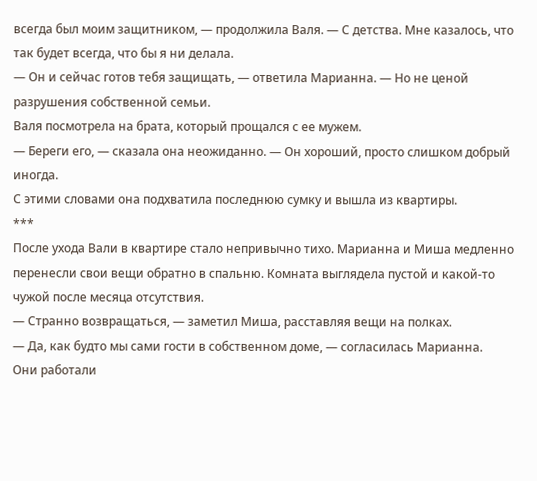всегда был моим защитником, — продолжила Валя. — С детства. Мне казалось, что так будет всегда, что бы я ни делала.
— Он и сейчас готов тебя защищать, — ответила Марианна. — Но не ценой разрушения собственной семьи.
Валя посмотрела на брата, который прощался с ее мужем.
— Береги его, — сказала она неожиданно. — Он хороший, просто слишком добрый иногда.
С этими словами она подхватила последнюю сумку и вышла из квартиры.
***
После ухода Вали в квартире стало непривычно тихо. Марианна и Миша медленно перенесли свои вещи обратно в спальню. Комната выглядела пустой и какой-то чужой после месяца отсутствия.
— Странно возвращаться, — заметил Миша, расставляя вещи на полках.
— Да, как будто мы сами гости в собственном доме, — согласилась Марианна.
Они работали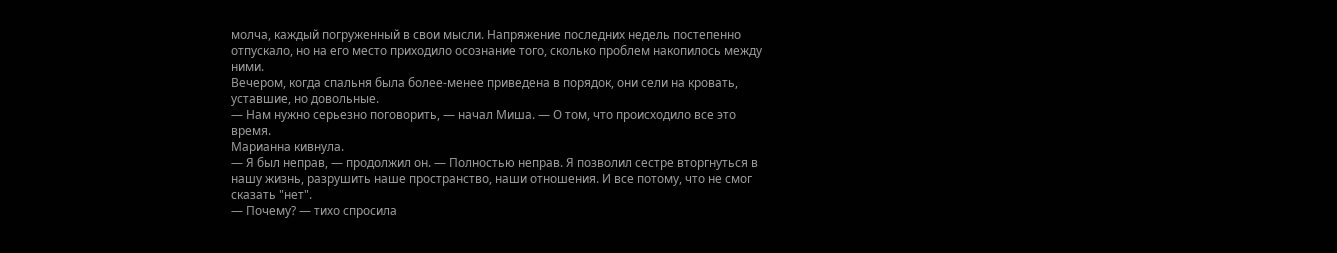молча, каждый погруженный в свои мысли. Напряжение последних недель постепенно отпускало, но на его место приходило осознание того, сколько проблем накопилось между ними.
Вечером, когда спальня была более-менее приведена в порядок, они сели на кровать, уставшие, но довольные.
— Нам нужно серьезно поговорить, — начал Миша. — О том, что происходило все это время.
Марианна кивнула.
— Я был неправ, — продолжил он. — Полностью неправ. Я позволил сестре вторгнуться в нашу жизнь, разрушить наше пространство, наши отношения. И все потому, что не смог сказать "нет".
— Почему? — тихо спросила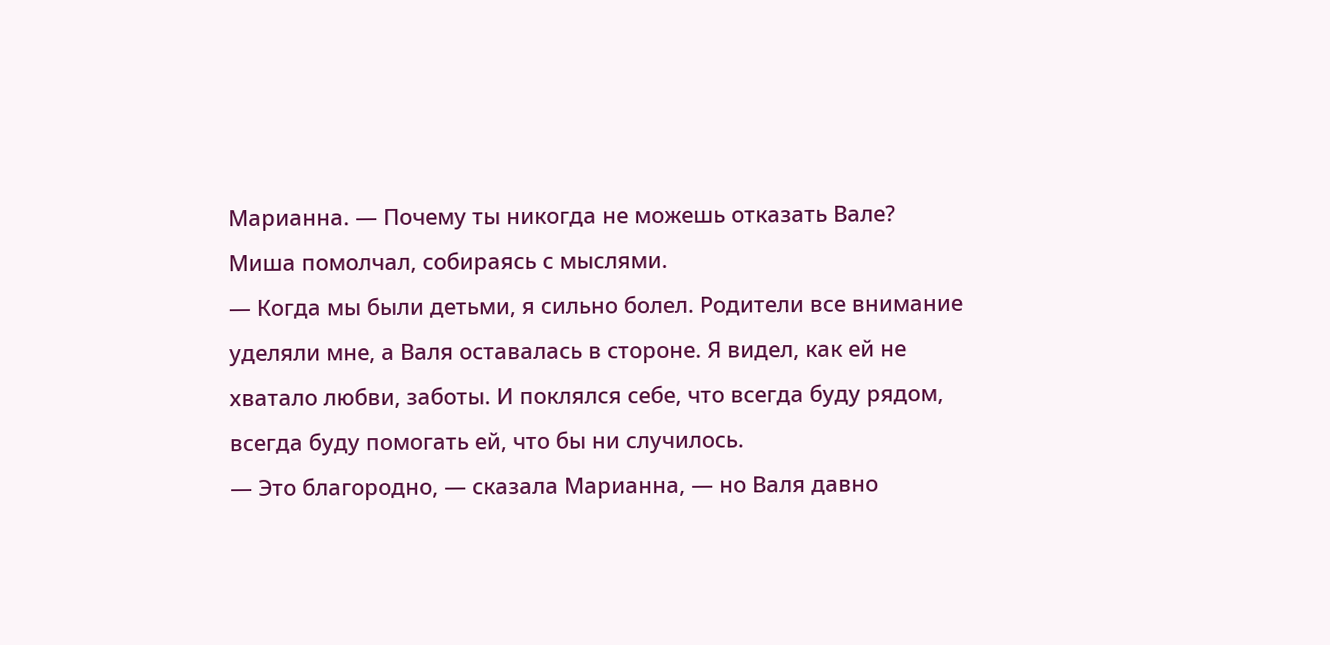Марианна. — Почему ты никогда не можешь отказать Вале?
Миша помолчал, собираясь с мыслями.
— Когда мы были детьми, я сильно болел. Родители все внимание уделяли мне, а Валя оставалась в стороне. Я видел, как ей не хватало любви, заботы. И поклялся себе, что всегда буду рядом, всегда буду помогать ей, что бы ни случилось.
— Это благородно, — сказала Марианна, — но Валя давно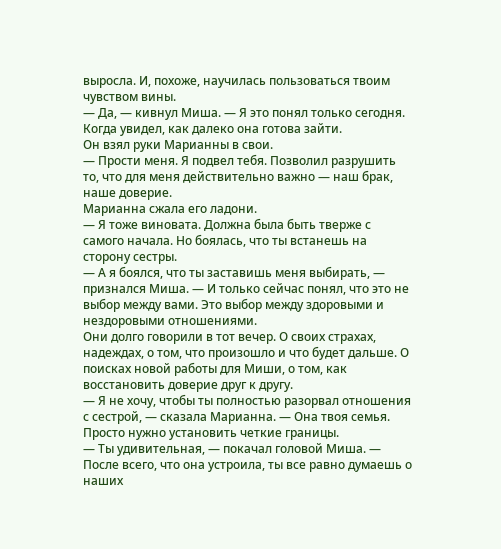выросла. И, похоже, научилась пользоваться твоим чувством вины.
— Да, — кивнул Миша. — Я это понял только сегодня. Когда увидел, как далеко она готова зайти.
Он взял руки Марианны в свои.
— Прости меня. Я подвел тебя. Позволил разрушить то, что для меня действительно важно — наш брак, наше доверие.
Марианна сжала его ладони.
— Я тоже виновата. Должна была быть тверже с самого начала. Но боялась, что ты встанешь на сторону сестры.
— А я боялся, что ты заставишь меня выбирать, — признался Миша. — И только сейчас понял, что это не выбор между вами. Это выбор между здоровыми и нездоровыми отношениями.
Они долго говорили в тот вечер. О своих страхах, надеждах, о том, что произошло и что будет дальше. О поисках новой работы для Миши, о том, как восстановить доверие друг к другу.
— Я не хочу, чтобы ты полностью разорвал отношения с сестрой, — сказала Марианна. — Она твоя семья. Просто нужно установить четкие границы.
— Ты удивительная, — покачал головой Миша. — После всего, что она устроила, ты все равно думаешь о наших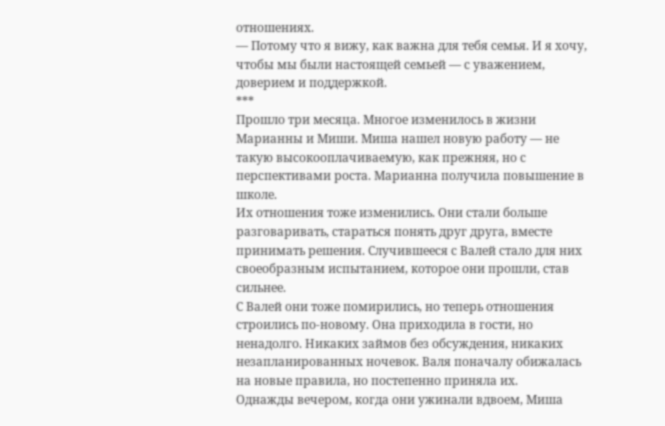отношениях.
— Потому что я вижу, как важна для тебя семья. И я хочу, чтобы мы были настоящей семьей — с уважением, доверием и поддержкой.
***
Прошло три месяца. Многое изменилось в жизни Марианны и Миши. Миша нашел новую работу — не такую высокооплачиваемую, как прежняя, но с перспективами роста. Марианна получила повышение в школе.
Их отношения тоже изменились. Они стали больше разговаривать, стараться понять друг друга, вместе принимать решения. Случившееся с Валей стало для них своеобразным испытанием, которое они прошли, став сильнее.
С Валей они тоже помирились, но теперь отношения строились по-новому. Она приходила в гости, но ненадолго. Никаких займов без обсуждения, никаких незапланированных ночевок. Валя поначалу обижалась на новые правила, но постепенно приняла их.
Однажды вечером, когда они ужинали вдвоем, Миша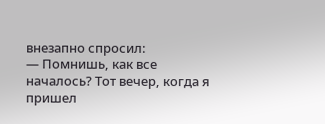внезапно спросил:
— Помнишь, как все началось? Тот вечер, когда я пришел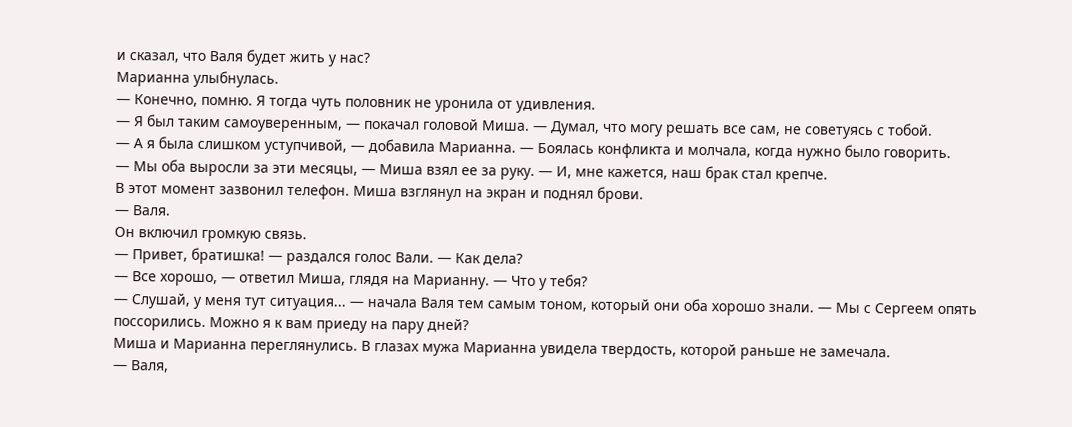и сказал, что Валя будет жить у нас?
Марианна улыбнулась.
— Конечно, помню. Я тогда чуть половник не уронила от удивления.
— Я был таким самоуверенным, — покачал головой Миша. — Думал, что могу решать все сам, не советуясь с тобой.
— А я была слишком уступчивой, — добавила Марианна. — Боялась конфликта и молчала, когда нужно было говорить.
— Мы оба выросли за эти месяцы, — Миша взял ее за руку. — И, мне кажется, наш брак стал крепче.
В этот момент зазвонил телефон. Миша взглянул на экран и поднял брови.
— Валя.
Он включил громкую связь.
— Привет, братишка! — раздался голос Вали. — Как дела?
— Все хорошо, — ответил Миша, глядя на Марианну. — Что у тебя?
— Слушай, у меня тут ситуация... — начала Валя тем самым тоном, который они оба хорошо знали. — Мы с Сергеем опять поссорились. Можно я к вам приеду на пару дней?
Миша и Марианна переглянулись. В глазах мужа Марианна увидела твердость, которой раньше не замечала.
— Валя,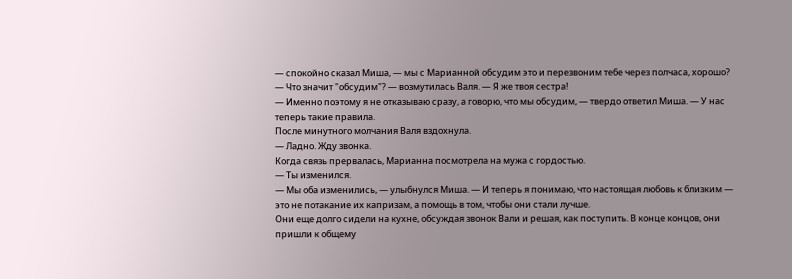— спокойно сказал Миша, — мы с Марианной обсудим это и перезвоним тебе через полчаса, хорошо?
— Что значит "обсудим"? — возмутилась Валя. — Я же твоя сестра!
— Именно поэтому я не отказываю сразу, а говорю, что мы обсудим, — твердо ответил Миша. — У нас теперь такие правила.
После минутного молчания Валя вздохнула.
— Ладно. Жду звонка.
Когда связь прервалась, Марианна посмотрела на мужа с гордостью.
— Ты изменился.
— Мы оба изменились, — улыбнулся Миша. — И теперь я понимаю, что настоящая любовь к близким — это не потакание их капризам, а помощь в том, чтобы они стали лучше.
Они еще долго сидели на кухне, обсуждая звонок Вали и решая, как поступить. В конце концов, они пришли к общему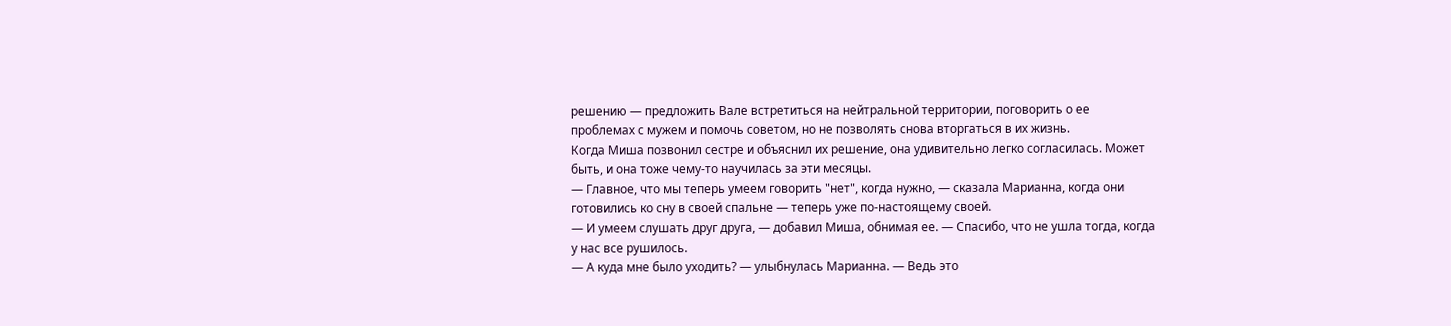решению — предложить Вале встретиться на нейтральной территории, поговорить о ее проблемах с мужем и помочь советом, но не позволять снова вторгаться в их жизнь.
Когда Миша позвонил сестре и объяснил их решение, она удивительно легко согласилась. Может быть, и она тоже чему-то научилась за эти месяцы.
— Главное, что мы теперь умеем говорить "нет", когда нужно, — сказала Марианна, когда они готовились ко сну в своей спальне — теперь уже по-настоящему своей.
— И умеем слушать друг друга, — добавил Миша, обнимая ее. — Спасибо, что не ушла тогда, когда у нас все рушилось.
— А куда мне было уходить? — улыбнулась Марианна. — Ведь это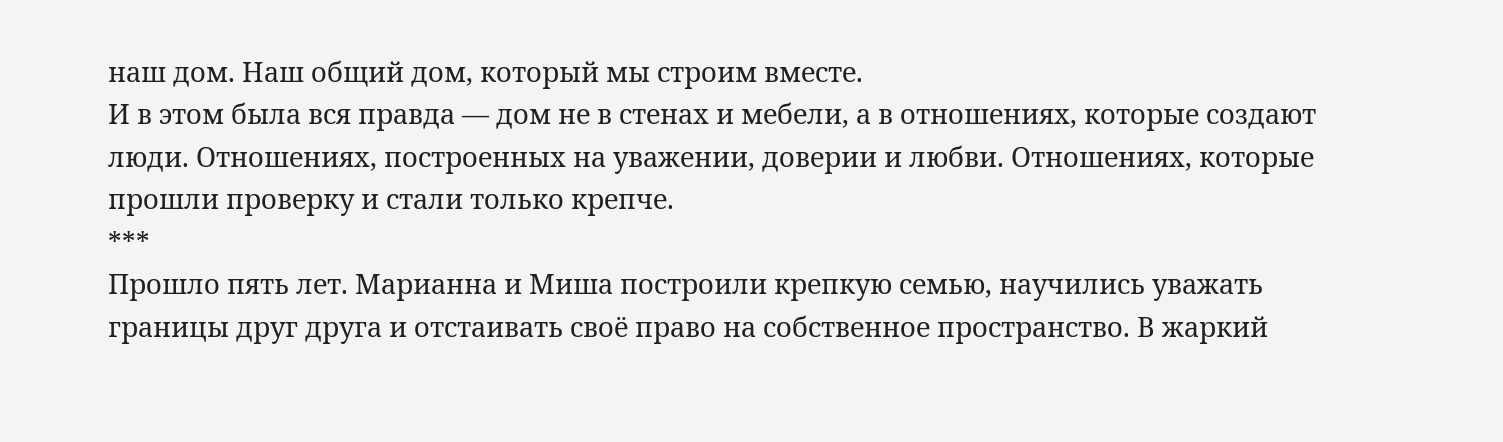наш дом. Наш общий дом, который мы строим вместе.
И в этом была вся правда — дом не в стенах и мебели, а в отношениях, которые создают люди. Отношениях, построенных на уважении, доверии и любви. Отношениях, которые прошли проверку и стали только крепче.
***
Прошло пять лет. Марианна и Миша построили крепкую семью, научились уважать границы друг друга и отстаивать своё право на собственное пространство. В жаркий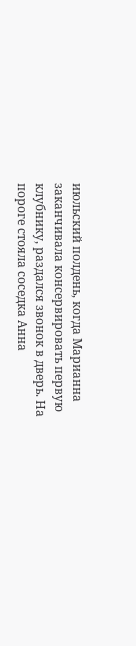июльский полдень, когда Марианна заканчивала консервировать первую клубнику, раздался звонок в дверь. На пороге стояла соседка Анна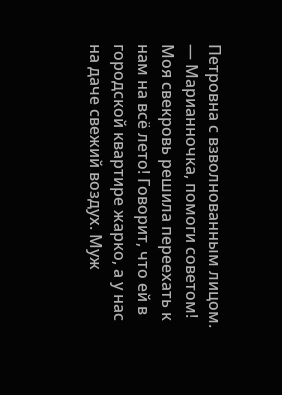Петровна с взволнованным лицом.
— Марианночка, помоги советом! Моя свекровь решила переехать к нам на всё лето! Говорит, что ей в городской квартире жарко, а у нас на даче свежий воздух. Муж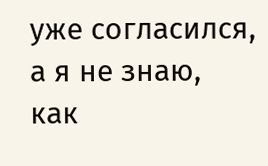уже согласился, а я не знаю, как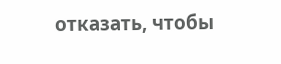отказать, чтобы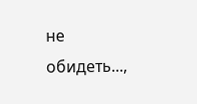не обидеть...,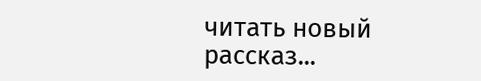читать новый рассказ...